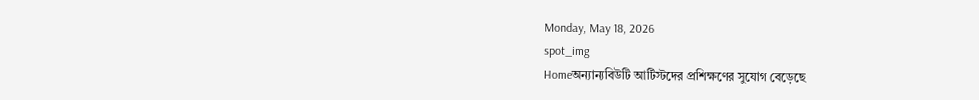Monday, May 18, 2026
spot_img
Homeঅন্যান্যবিউটি আর্টিস্টদের প্রশিক্ষণের সুযোগ বেড়েছে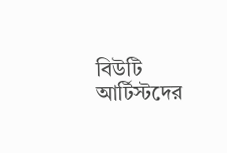বিউটি আর্টিস্টদের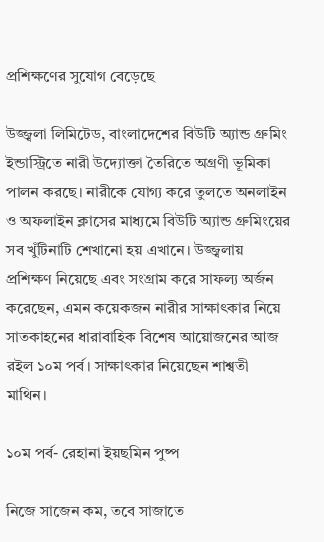প্রশিক্ষণের সুযোগ বেড়েছে

উজ্জ্বলা লিমিটেড, বাংলাদেশের বিউটি অ্যান্ড গ্রুমিং ইন্ডাস্ট্রিতে নারী উদ্যোক্তা তৈরিতে অগ্রণী ভূমিকা পালন করছে। নারীকে যোগ্য করে তুলতে অনলাইন ও অফলাইন ক্লাসের মাধ্যমে বিউটি অ্যান্ড গ্রুমিংয়ের সব খুঁটিনাটি শেখানো হয় এখানে। উজ্জ্বলায় প্রশিক্ষণ নিয়েছে এবং সংগ্রাম করে সাফল্য অর্জন করেছেন, এমন কয়েকজন নারীর সাক্ষাৎকার নিয়ে সাতকাহনের ধারাবাহিক বিশেষ আয়োজনের আজ রইল ১০ম পর্ব। সাক্ষাৎকার নিয়েছেন শাশ্বতী মাথিন।

১০ম পর্ব- রেহানা ইয়ছমিন পুষ্প

নিজে সাজেন কম, তবে সাজাতে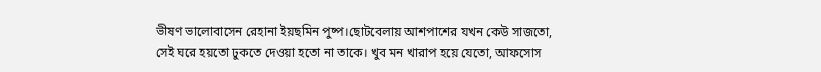ভীষণ ভালোবাসেন রেহানা ইয়ছমিন পুষ্প।ছোটবেলায় আশপাশের যখন কেউ সাজতো, সেই ঘরে হয়তো ঢুকতে দেওয়া হতো না তাকে। খুব মন খারাপ হয়ে যেতো, আফসোস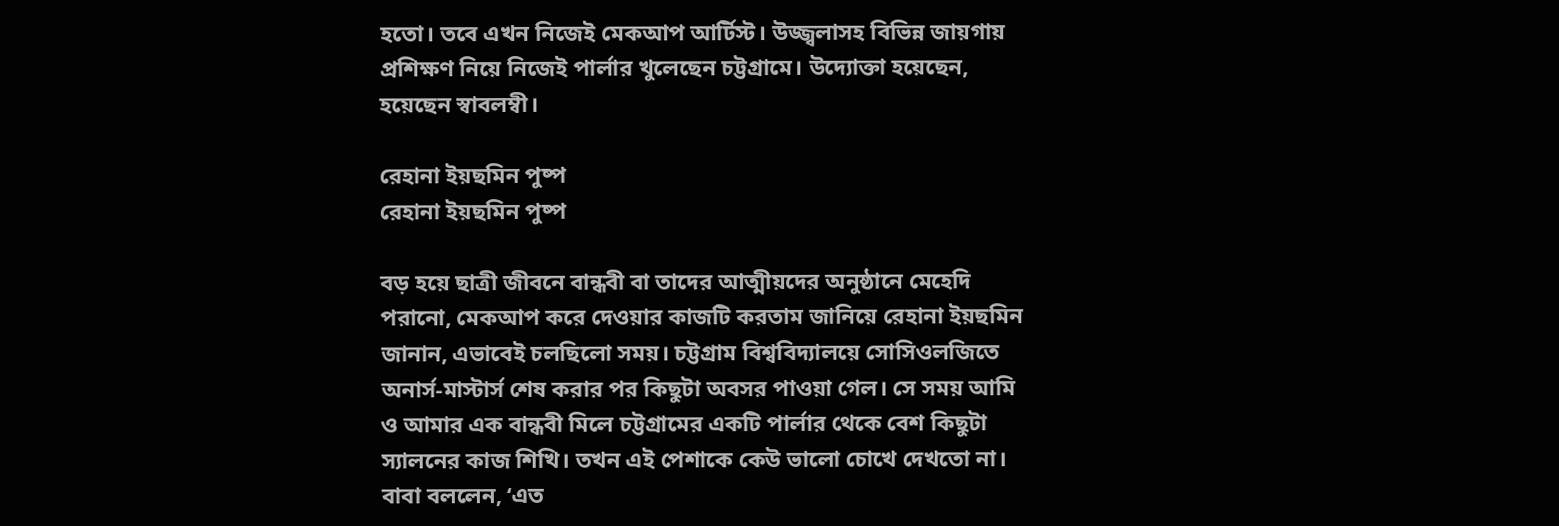হতো। তবে এখন নিজেই মেকআপ আর্টিস্ট। উজ্জ্বলাসহ বিভিন্ন জায়গায় প্রশিক্ষণ নিয়ে নিজেই পার্লার খুলেছেন চট্টগ্রামে। উদ্যোক্তা হয়েছেন, হয়েছেন স্বাবলম্বী।

রেহানা ইয়ছমিন পুষ্প
রেহানা ইয়ছমিন পুষ্প

বড় হয়ে ছাত্রী জীবনে বান্ধবী বা তাদের আত্মীয়দের অনুষ্ঠানে মেহেদি পরানো, মেকআপ করে দেওয়ার কাজটি করতাম জানিয়ে রেহানা ইয়ছমিন জানান, এভাবেই চলছিলো সময়। চট্টগ্রাম বিশ্ববিদ্যালয়ে সোসিওলজিতে অনার্স-মাস্টার্স শেষ করার পর কিছুটা অবসর পাওয়া গেল। সে সময় আমি ও আমার এক বান্ধবী মিলে চট্টগ্রামের একটি পার্লার থেকে বেশ কিছুটা স্যালনের কাজ শিখি। তখন এই পেশাকে কেউ ভালো চোখে দেখতো না। বাবা বললেন, ‘এত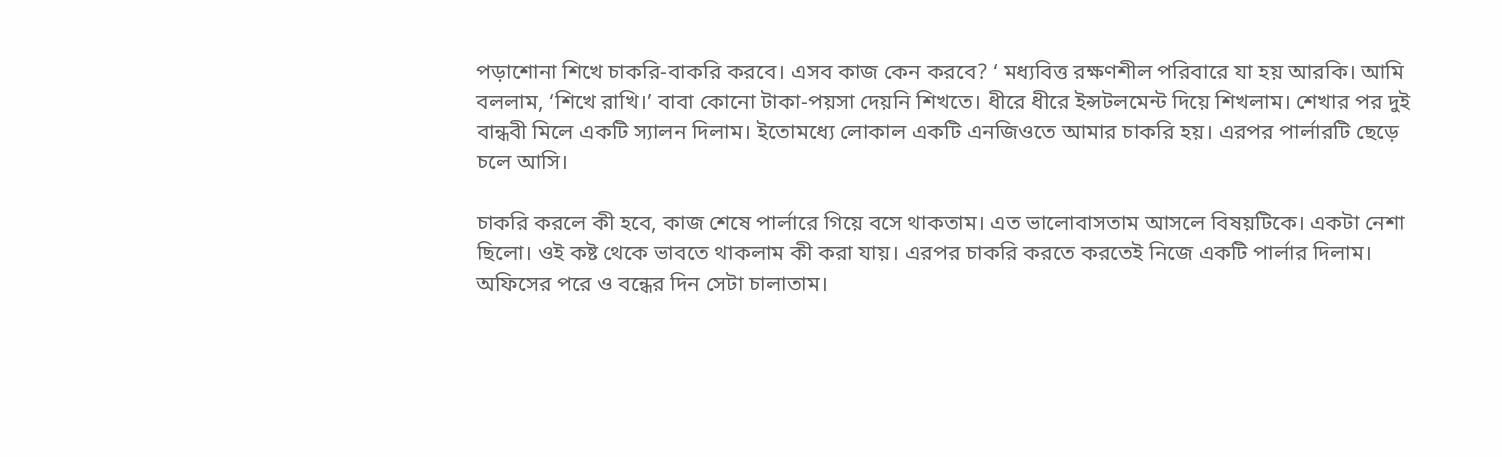পড়াশোনা শিখে চাকরি-বাকরি করবে। এসব কাজ কেন করবে? ‘ মধ্যবিত্ত রক্ষণশীল পরিবারে যা হয় আরকি। আমি বললাম, ‘শিখে রাখি।’ বাবা কোনো টাকা-পয়সা দেয়নি শিখতে। ধীরে ধীরে ইন্সটলমেন্ট দিয়ে শিখলাম। শেখার পর দুই বান্ধবী মিলে একটি স্যালন দিলাম। ইতোমধ্যে লোকাল একটি এনজিওতে আমার চাকরি হয়। এরপর পার্লারটি ছেড়ে চলে আসি।

চাকরি করলে কী হবে, কাজ শেষে পার্লারে গিয়ে বসে থাকতাম। এত ভালোবাসতাম আসলে বিষয়টিকে। একটা নেশা ছিলো। ওই কষ্ট থেকে ভাবতে থাকলাম কী করা যায়। এরপর চাকরি করতে করতেই নিজে একটি পার্লার দিলাম। অফিসের পরে ও বন্ধের দিন সেটা চালাতাম।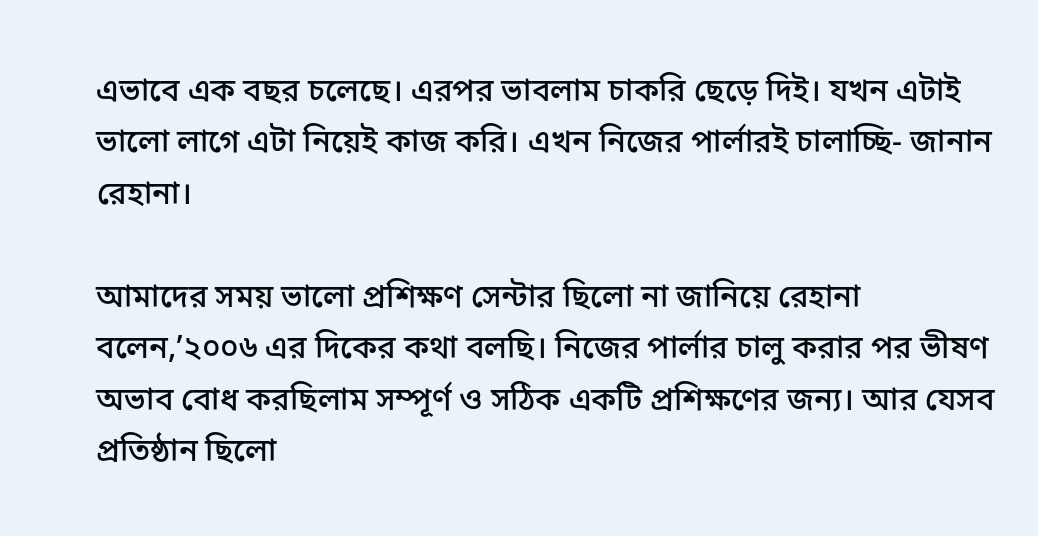এভাবে এক বছর চলেছে। এরপর ভাবলাম চাকরি ছেড়ে দিই। যখন এটাই ভালো লাগে এটা নিয়েই কাজ করি। এখন নিজের পার্লারই চালাচ্ছি- জানান রেহানা।

আমাদের সময় ভালো প্রশিক্ষণ সেন্টার ছিলো না জানিয়ে রেহানা বলেন,’২০০৬ এর দিকের কথা বলছি। নিজের পার্লার চালু করার পর ভীষণ অভাব বোধ করছিলাম সম্পূর্ণ ও সঠিক একটি প্রশিক্ষণের জন্য। আর যেসব প্রতিষ্ঠান ছিলো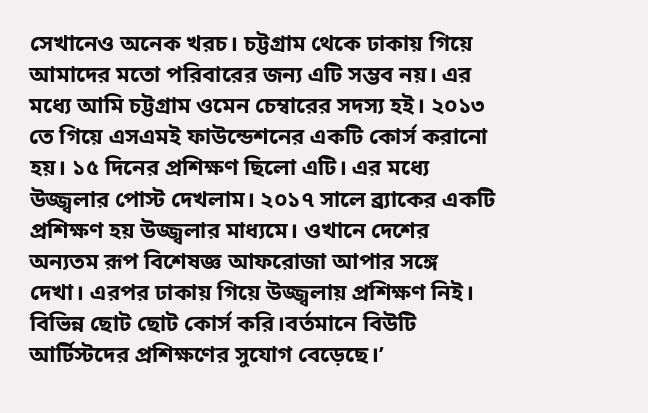সেখানেও অনেক খরচ। চট্টগ্রাম থেকে ঢাকায় গিয়ে আমাদের মতো পরিবারের জন্য এটি সম্ভব নয়। এর মধ্যে আমি চট্টগ্রাম ওমেন চেম্বারের সদস্য হই। ২০১৩ তে গিয়ে এসএমই ফাউন্ডেশনের একটি কোর্স করানো হয়। ১৫ দিনের প্রশিক্ষণ ছিলো এটি। এর মধ্যে উজ্জ্বলার পোস্ট দেখলাম। ২০১৭ সালে ব্র্যাকের একটি প্রশিক্ষণ হয় উজ্জ্বলার মাধ্যমে। ওখানে দেশের অন্যতম রূপ বিশেষজ্ঞ আফরোজা আপার সঙ্গে দেখা। এরপর ঢাকায় গিয়ে উজ্জ্বলায় প্রশিক্ষণ নিই। বিভিন্ন ছোট ছোট কোর্স করি।বর্তমানে বিউটি আর্টিস্টদের প্রশিক্ষণের সুযোগ বেড়েছে।’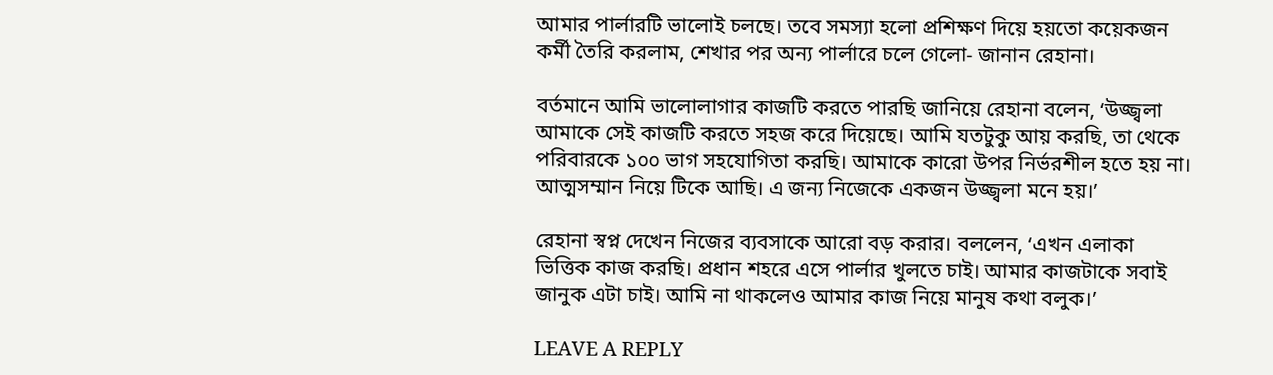আমার পার্লারটি ভালোই চলছে। তবে সমস্যা হলো প্রশিক্ষণ দিয়ে হয়তো কয়েকজন কর্মী তৈরি করলাম, শেখার পর অন্য পার্লারে চলে গেলো- জানান রেহানা।

বর্তমানে আমি ভালোলাগার কাজটি করতে পারছি জানিয়ে রেহানা বলেন, ‘উজ্জ্বলা আমাকে সেই কাজটি করতে সহজ করে দিয়েছে। আমি যতটুকু আয় করছি, তা থেকে পরিবারকে ১০০ ভাগ সহযোগিতা করছি। আমাকে কারো উপর নির্ভরশীল হতে হয় না। আত্মসম্মান নিয়ে টিকে আছি। এ জন্য নিজেকে একজন উজ্জ্বলা মনে হয়।’

রেহানা স্বপ্ন দেখেন নিজের ব্যবসাকে আরো বড় করার। বললেন, ‘এখন এলাকা ভিত্তিক কাজ করছি। প্রধান শহরে এসে পার্লার খুলতে চাই। আমার কাজটাকে সবাই জানুক এটা চাই। আমি না থাকলেও আমার কাজ নিয়ে মানুষ কথা বলুক।’

LEAVE A REPLY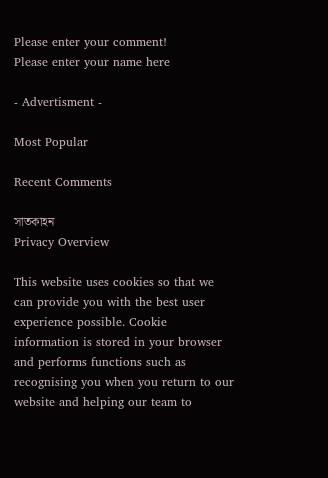Please enter your comment!
Please enter your name here

- Advertisment -

Most Popular

Recent Comments

সাতকাহন
Privacy Overview

This website uses cookies so that we can provide you with the best user experience possible. Cookie information is stored in your browser and performs functions such as recognising you when you return to our website and helping our team to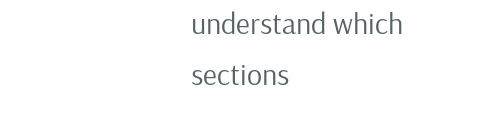understand which sections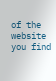of the website you find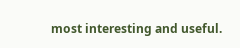most interesting and useful.